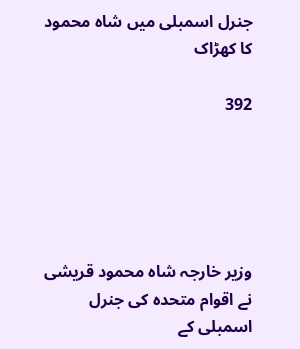جنرل اسمبلی میں شاہ محمود کا کھڑاک

392





وزیر خارجہ شاہ محمود قریشی نے اقوام متحدہ کی جنرل اسمبلی کے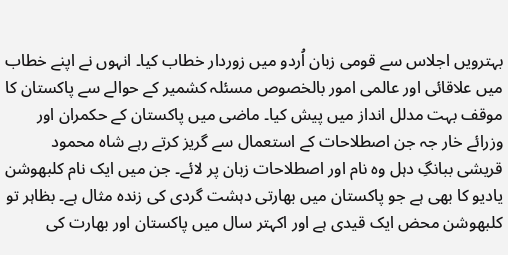بہترویں اجلاس سے قومی زبان اُردو میں زوردار خطاب کیا۔ انہوں نے اپنے خطاب میں علاقائی اور عالمی امور بالخصوص مسئلہ کشمیر کے حوالے سے پاکستان کا موقف بہت مدلل انداز میں پیش کیا۔ ماضی میں پاکستان کے حکمران اور وزرائے خار جہ جن اصطلاحات کے استعمال سے گریز کرتے رہے شاہ محمود قریشی ببانگِ دہل وہ نام اور اصطلاحات زبان پر لائے۔ جن میں ایک نام کلبھوشن یادیو کا بھی ہے جو پاکستان میں بھارتی دہشت گردی کی زندہ مثال ہے۔ بظاہر تو کلبھوشن محض ایک قیدی ہے اور اکہتر سال میں پاکستان اور بھارت کی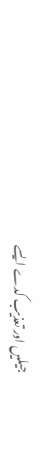جیلیں اور تعذیب کدے ایسے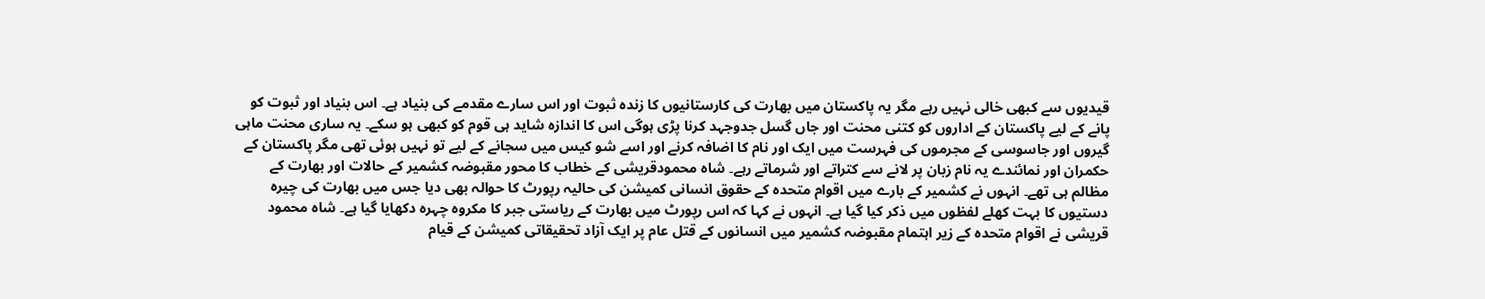قیدیوں سے کبھی خالی نہیں رہے مگر یہ پاکستان میں بھارت کی کارستانیوں کا زندہ ثبوت اور اس سارے مقدمے کی بنیاد ہے۔ اس بنیاد اور ثبوت کو پانے کے لیے پاکستان کے اداروں کو کتنی محنت اور جاں گسل جدوجہد کرنا پڑی ہوگی اس کا اندازہ شاید ہی قوم کو کبھی ہو سکے۔ یہ ساری محنت ماہی گیروں اور جاسوسی کے مجرموں کی فہرست میں ایک اور نام کا اضافہ کرنے اور اسے شو کیس میں سجانے کے لیے تو نہیں ہوئی تھی مگر پاکستان کے حکمران اور نمائندے یہ نام زبان پر لانے سے کتراتے اور شرماتے رہے۔ شاہ محمودقریشی کے خطاب کا محور مقبوضہ کشمیر کے حالات اور بھارت کے مظالم ہی تھے۔ انہوں نے کشمیر کے بارے میں اقوام متحدہ کے حقوق انسانی کمیشن کی حالیہ رپورٹ کا حوالہ بھی دیا جس میں بھارت کی چیرہ دستیوں کا بہت کھلے لفظوں میں ذکر کیا گیا ہے۔ انہوں نے کہا کہ اس رپورٹ میں بھارت کے ریاستی جبر کا مکروہ چہرہ دکھایا گیا ہے۔ شاہ محمود قریشی نے اقوام متحدہ کے زیر اہتمام مقبوضہ کشمیر میں انسانوں کے قتل عام پر ایک آزاد تحقیقاتی کمیشن کے قیام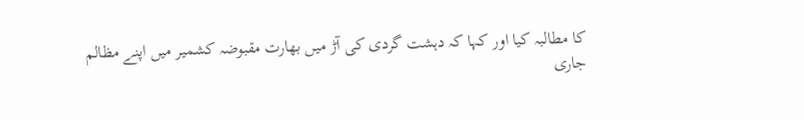کا مطالبہ کیا اور کہا کہ دہشت گردی کی آڑ میں بھارت مقبوضہ کشمیر میں اپنے مظالم جاری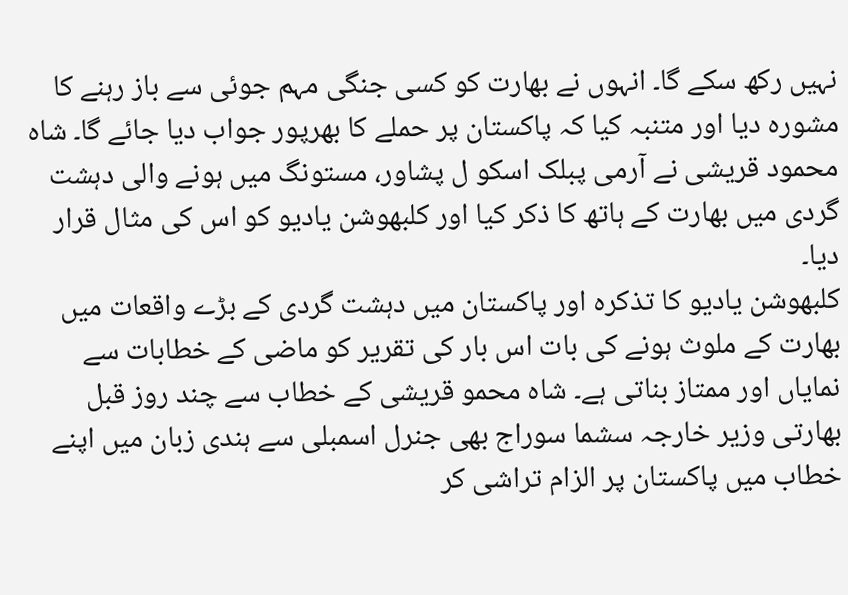نہیں رکھ سکے گا۔ انہوں نے بھارت کو کسی جنگی مہم جوئی سے باز رہنے کا مشورہ دیا اور متنبہ کیا کہ پاکستان پر حملے کا بھرپور جواب دیا جائے گا۔ شاہ محمود قریشی نے آرمی پبلک اسکو ل پشاور، مستونگ میں ہونے والی دہشت گردی میں بھارت کے ہاتھ کا ذکر کیا اور کلبھوشن یادیو کو اس کی مثال قرار دیا۔
کلبھوشن یادیو کا تذکرہ اور پاکستان میں دہشت گردی کے بڑے واقعات میں بھارت کے ملوث ہونے کی بات اس بار کی تقریر کو ماضی کے خطابات سے نمایاں اور ممتاز بناتی ہے۔ شاہ محمو قریشی کے خطاب سے چند روز قبل بھارتی وزیر خارجہ سشما سوراج بھی جنرل اسمبلی سے ہندی زبان میں اپنے خطاب میں پاکستان پر الزام تراشی کر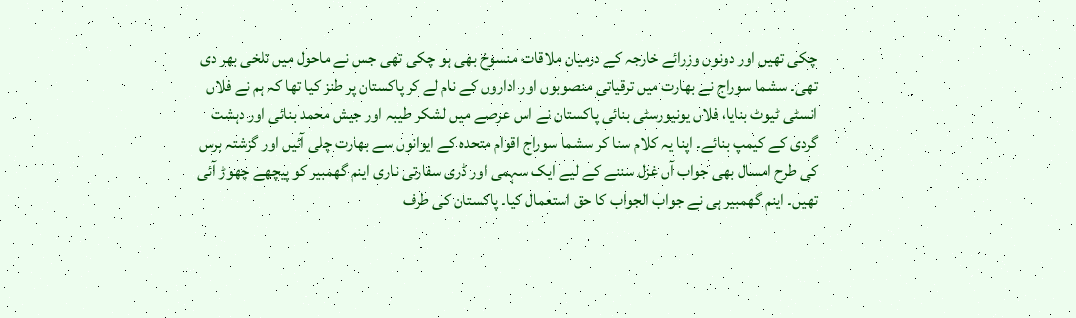چکی تھیں اور دونوں وزرائے خارجہ کے درمیان ملاقات منسوخ بھی ہو چکی تھی جس نے ماحول میں تلخی بھر دی تھی۔ سشما سوراج نے بھارت میں ترقیاتی منصوبوں اور اداروں کے نام لے کر پاکستان پر طنز کیا تھا کہ ہم نے فلاں انسٹی ٹیوٹ بنایا، فلاں یونیورسٹی بنائی پاکستان نے اس عرصے میں لشکر طیبہ اور جیش محمد بنائی اور دہشت گردی کے کیمپ بنائے۔ اپنا یہ کلام سنا کر سشما سوراج اقوام متحدہ کے ایوانوں سے بھارت چلی آئیں اور گزشتہ برس کی طرح امسال بھی جواب آں غزل سننے کے لیے ایک سہمی اور ڈری سفارتی ناری اینم گھمبیر کو پیچھے چھوڑ آئی تھیں۔ اینم گھمبیر ہی نے جواب الجواب کا حق استعمال کیا۔ پاکستان کی طرف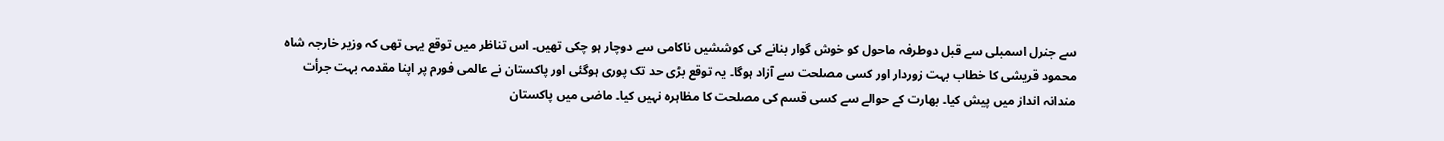سے جنرل اسمبلی سے قبل دوطرفہ ماحول کو خوش گوار بنانے کی کوششیں ناکامی سے دوچار ہو چکی تھیں۔ اس تناظر میں توقع یہی تھی کہ وزیر خارجہ شاہ محمود قریشی کا خطاب بہت زوردار اور کسی مصلحت سے آزاد ہوگا۔ یہ توقع بڑی حد تک پوری ہوگئی اور پاکستان نے عالمی فورم پر اپنا مقدمہ بہت جرأت مندانہ انداز میں پیش کیا۔ بھارت کے حوالے سے کسی قسم کی مصلحت کا مظاہرہ نہیں کیا۔ ماضی میں پاکستان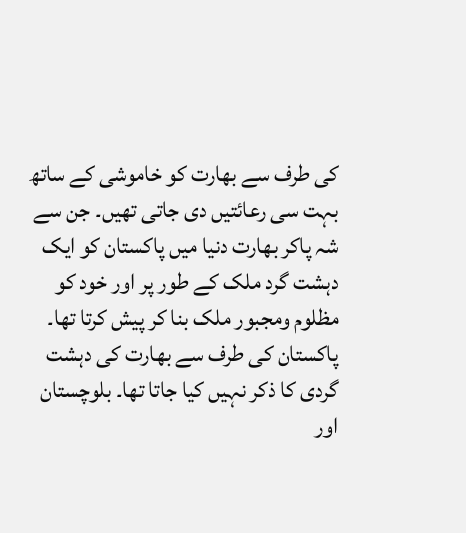کی طرف سے بھارت کو خاموشی کے ساتھ بہت سی رعائتیں دی جاتی تھیں۔ جن سے شہ پاکر بھارت دنیا میں پاکستان کو ایک دہشت گرد ملک کے طور پر اور خود کو مظلوم ومجبور ملک بنا کر پیش کرتا تھا۔ پاکستان کی طرف سے بھارت کی دہشت گردی کا ذکر نہیں کیا جاتا تھا۔ بلوچستان اور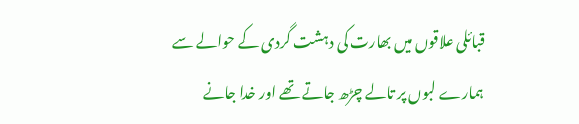قبائلی علاقوں میں بھارت کی دہشت گردی کے حوالے سے ہمارے لبوں پر تالے چڑھ جاتے تھے اور خدا جانے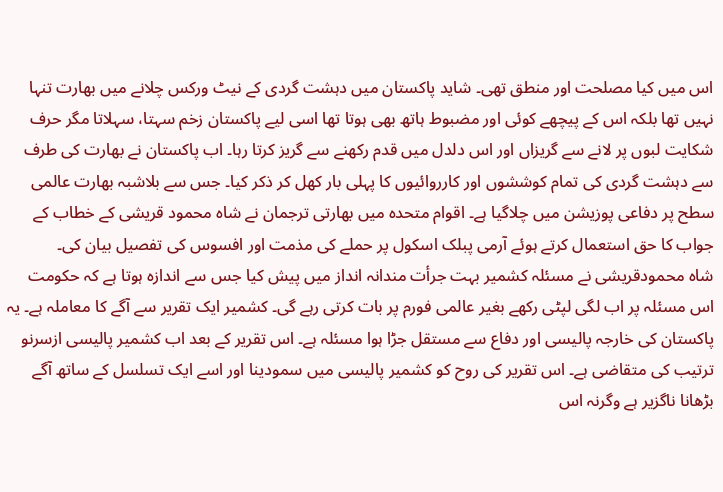اس میں کیا مصلحت اور منطق تھی۔ شاید پاکستان میں دہشت گردی کے نیٹ ورکس چلانے میں بھارت تنہا نہیں تھا بلکہ اس کے پیچھے کوئی اور مضبوط ہاتھ بھی ہوتا تھا اسی لیے پاکستان زخم سہتا، سہلاتا مگر حرف شکایت لبوں پر لانے سے گریزاں اور اس دلدل میں قدم رکھنے سے گریز کرتا رہا۔ اب پاکستان نے بھارت کی طرف سے دہشت گردی کی تمام کوششوں اور کارروائیوں کا پہلی بار کھل کر ذکر کیا۔ جس سے بلاشبہ بھارت عالمی سطح پر دفاعی پوزیشن میں چلاگیا ہے۔ اقوام متحدہ میں بھارتی ترجمان نے شاہ محمود قریشی کے خطاب کے جواب کا حق استعمال کرتے ہوئے آرمی پبلک اسکول پر حملے کی مذمت اور افسوس کی تفصیل بیان کی۔
شاہ محمودقریشی نے مسئلہ کشمیر بہت جرأت مندانہ انداز میں پیش کیا جس سے اندازہ ہوتا ہے کہ حکومت اس مسئلہ پر اب لگی لپٹی رکھے بغیر عالمی فورم پر بات کرتی رہے گی۔ کشمیر ایک تقریر سے آگے کا معاملہ ہے۔ یہ پاکستان کی خارجہ پالیسی اور دفاع سے مستقل جڑا ہوا مسئلہ ہے۔ اس تقریر کے بعد اب کشمیر پالیسی ازسرنو ترتیب کی متقاضی ہے۔ اس تقریر کی روح کو کشمیر پالیسی میں سمودینا اور اسے ایک تسلسل کے ساتھ آگے بڑھانا ناگزیر ہے وگرنہ اس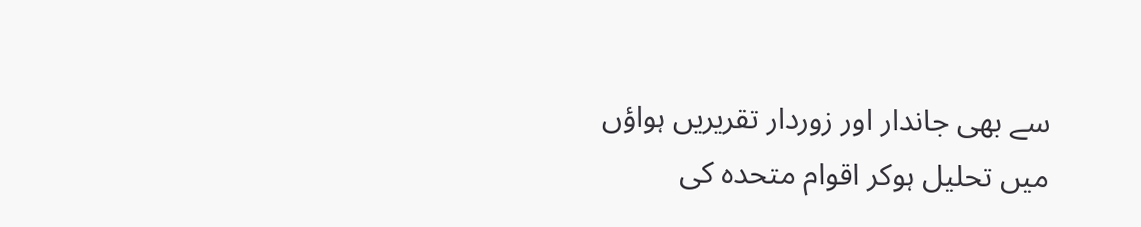سے بھی جاندار اور زوردار تقریریں ہواؤں میں تحلیل ہوکر اقوام متحدہ کی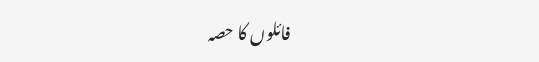فائلوں کا حصہ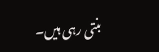بنتی رہی ہیں۔